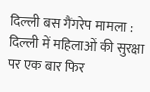दिल्ली बस गैंगरेप मामला : दिल्ली में महिलाओं की सुरक्षा पर एक बार फिर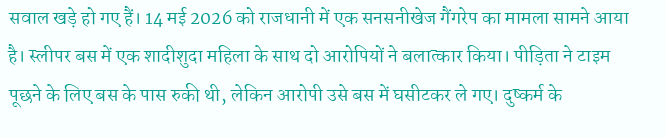सवाल खड़े हो गए हैं। 14 मई 2026 को राजधानी में एक सनसनीखेज गैंगरेप का मामला सामने आया है। स्लीपर बस में एक शादीशुदा महिला के साथ दो आरोपियों ने बलात्कार किया। पीड़िता ने टाइम पूछने के लिए बस के पास रुकी थी, लेकिन आरोपी उसे बस में घसीटकर ले गए। दुष्कर्म के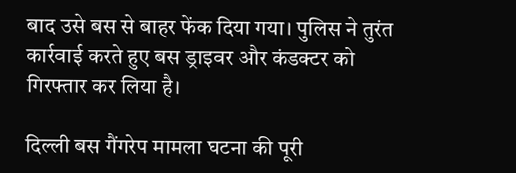बाद उसे बस से बाहर फेंक दिया गया। पुलिस ने तुरंत कार्रवाई करते हुए बस ड्राइवर और कंडक्टर को गिरफ्तार कर लिया है।

दिल्ली बस गैंगरेप मामला घटना की पूरी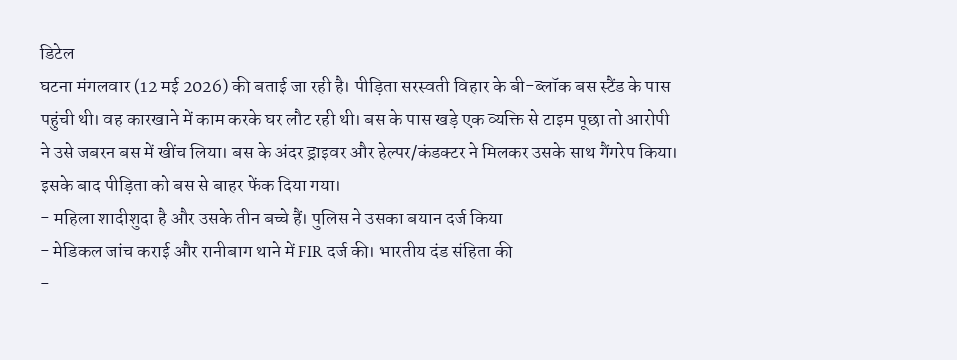डिटेल
घटना मंगलवार (12 मई 2026) की बताई जा रही है। पीड़िता सरस्वती विहार के बी-ब्लॉक बस स्टैंड के पास पहुंची थी। वह कारखाने में काम करके घर लौट रही थी। बस के पास खड़े एक व्यक्ति से टाइम पूछा तो आरोपी ने उसे जबरन बस में खींच लिया। बस के अंदर ड्राइवर और हेल्पर/कंडक्टर ने मिलकर उसके साथ गैंगरेप किया। इसके बाद पीड़िता को बस से बाहर फेंक दिया गया।
- महिला शादीशुदा है और उसके तीन बच्चे हैं। पुलिस ने उसका बयान दर्ज किया
- मेडिकल जांच कराई और रानीबाग थाने में FIR दर्ज की। भारतीय दंड संहिता की
-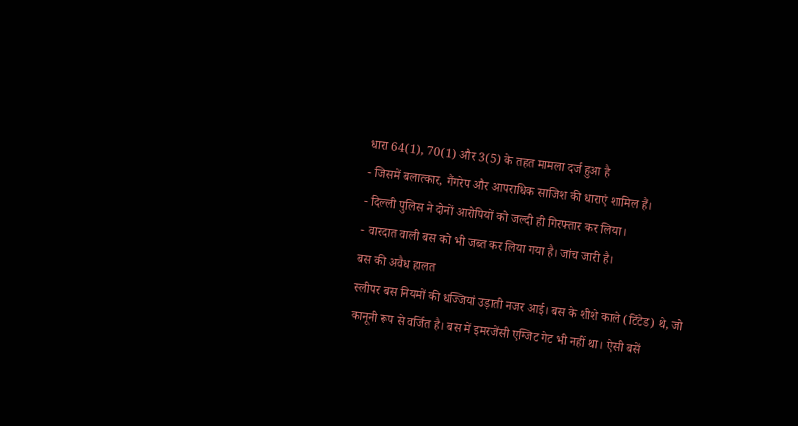धारा 64(1), 70(1) और 3(5) के तहत मामला दर्ज हुआ है
- जिसमें बलात्कार, गैंगरेप और आपराधिक साजिश की धाराएं शामिल हैं।
- दिल्ली पुलिस ने दोनों आरोपियों को जल्दी ही गिरफ्तार कर लिया।
- वारदात वाली बस को भी जब्त कर लिया गया है। जांच जारी है।
बस की अवैध हालत
स्लीपर बस नियमों की धज्जियां उड़ाती नजर आई। बस के शीशे काले (टिंटेड) थे, जो कानूनी रूप से वर्जित है। बस में इमरजेंसी एग्जिट गेट भी नहीं था। ऐसी बसें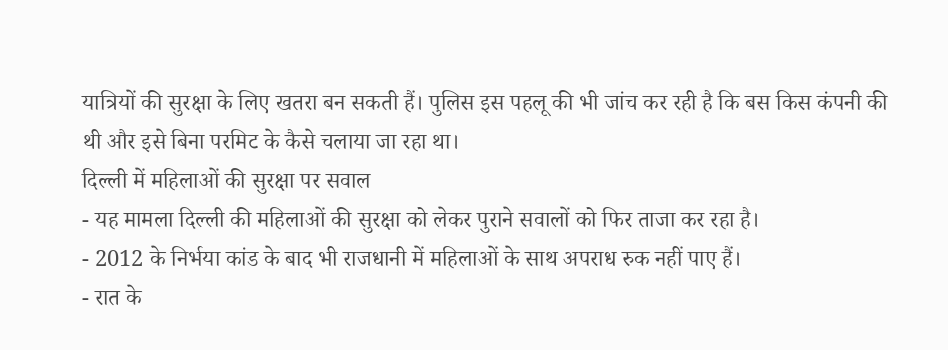यात्रियों की सुरक्षा के लिए खतरा बन सकती हैं। पुलिस इस पहलू की भी जांच कर रही है कि बस किस कंपनी की थी और इसे बिना परमिट के कैसे चलाया जा रहा था।
दिल्ली में महिलाओं की सुरक्षा पर सवाल
- यह मामला दिल्ली की महिलाओं की सुरक्षा को लेकर पुराने सवालों को फिर ताजा कर रहा है।
- 2012 के निर्भया कांड के बाद भी राजधानी में महिलाओं के साथ अपराध रुक नहीं पाए हैं।
- रात के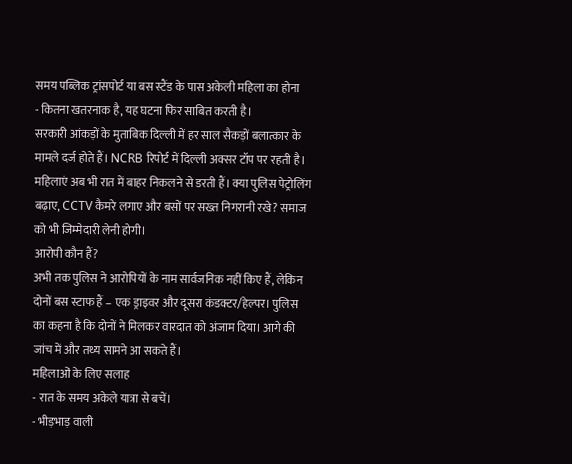समय पब्लिक ट्रांसपोर्ट या बस स्टैंड के पास अकेली महिला का होना
- कितना खतरनाक है, यह घटना फिर साबित करती है।
सरकारी आंकड़ों के मुताबिक दिल्ली में हर साल सैकड़ों बलात्कार के मामले दर्ज होते हैं। NCRB रिपोर्ट में दिल्ली अक्सर टॉप पर रहती है। महिलाएं अब भी रात में बाहर निकलने से डरती हैं। क्या पुलिस पेट्रोलिंग बढ़ाए, CCTV कैमरे लगाए और बसों पर सख्त निगरानी रखे? समाज को भी जिम्मेदारी लेनी होगी।
आरोपी कौन हैं?
अभी तक पुलिस ने आरोपियों के नाम सार्वजनिक नहीं किए हैं, लेकिन दोनों बस स्टाफ हैं – एक ड्राइवर और दूसरा कंडक्टर/हेल्पर। पुलिस का कहना है कि दोनों ने मिलकर वारदात को अंजाम दिया। आगे की जांच में और तथ्य सामने आ सकते हैं।
महिलाओं के लिए सलाह
- रात के समय अकेले यात्रा से बचें।
- भीड़भाड़ वाली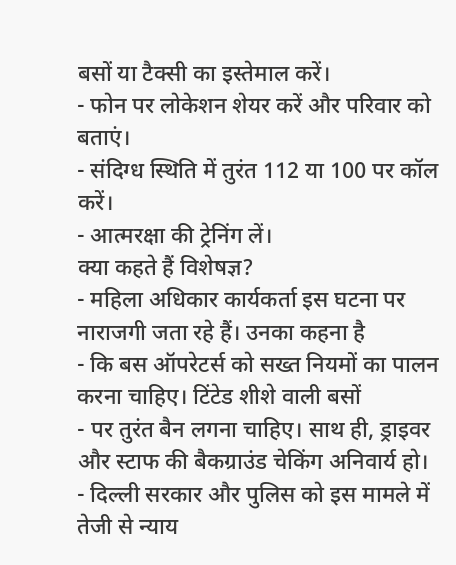बसों या टैक्सी का इस्तेमाल करें।
- फोन पर लोकेशन शेयर करें और परिवार को बताएं।
- संदिग्ध स्थिति में तुरंत 112 या 100 पर कॉल करें।
- आत्मरक्षा की ट्रेनिंग लें।
क्या कहते हैं विशेषज्ञ?
- महिला अधिकार कार्यकर्ता इस घटना पर नाराजगी जता रहे हैं। उनका कहना है
- कि बस ऑपरेटर्स को सख्त नियमों का पालन करना चाहिए। टिंटेड शीशे वाली बसों
- पर तुरंत बैन लगना चाहिए। साथ ही, ड्राइवर और स्टाफ की बैकग्राउंड चेकिंग अनिवार्य हो।
- दिल्ली सरकार और पुलिस को इस मामले में तेजी से न्याय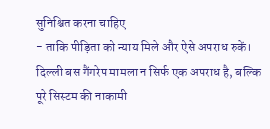सुनिश्चित करना चाहिए
- ताकि पीड़िता को न्याय मिले और ऐसे अपराध रुकें।
दिल्ली बस गैंगरेप मामला न सिर्फ एक अपराध है, बल्कि पूरे सिस्टम की नाकामी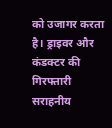को उजागर करता है। ड्राइवर और कंडक्टर की गिरफ्तारी सराहनीय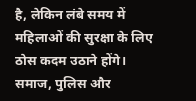है, लेकिन लंबे समय में महिलाओं की सुरक्षा के लिए ठोस कदम उठाने होंगे। समाज, पुलिस और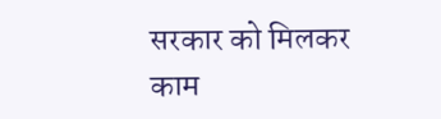सरकार को मिलकर काम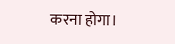करना होगा।